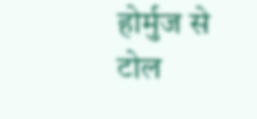होर्मुज से टोल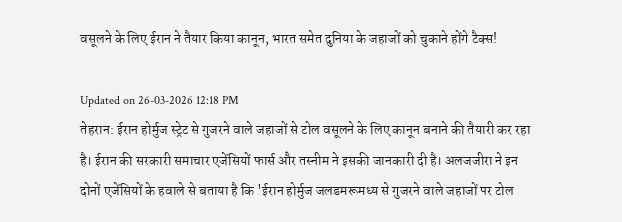वसूलने के लिए ईरान ने तैयार किया कानून, भारत समेत दुनिया के जहाजों को चुकाने होंगे टैक्स!

Updated on 26-03-2026 12:18 PM
तेहरान: ईरान होर्मुज स्ट्रेट से गुजरने वाले जहाजों से टोल वसूलने के लिए कानून बनाने की तैयारी कर रहा है। ईरान की सरकारी समाचार एजेंसियों फार्स और तस्नीम ने इसकी जानकारी दी है। अलजजीरा ने इन दोनों एजेंसियों के हवाले से बताया है कि 'ईरान होर्मुज जलडमरूमध्य से गुजरने वाले जहाजों पर टोल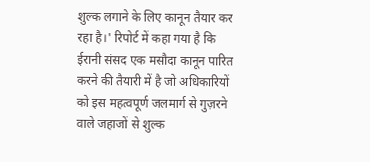शुल्क लगाने के लिए कानून तैयार कर रहा है।' रिपोर्ट में कहा गया है कि ईरानी संसद एक मसौदा कानून पारित करने की तैयारी में है जो अधिकारियों को इस महत्वपूर्ण जलमार्ग से गुज़रने वाले जहाजों से शुल्क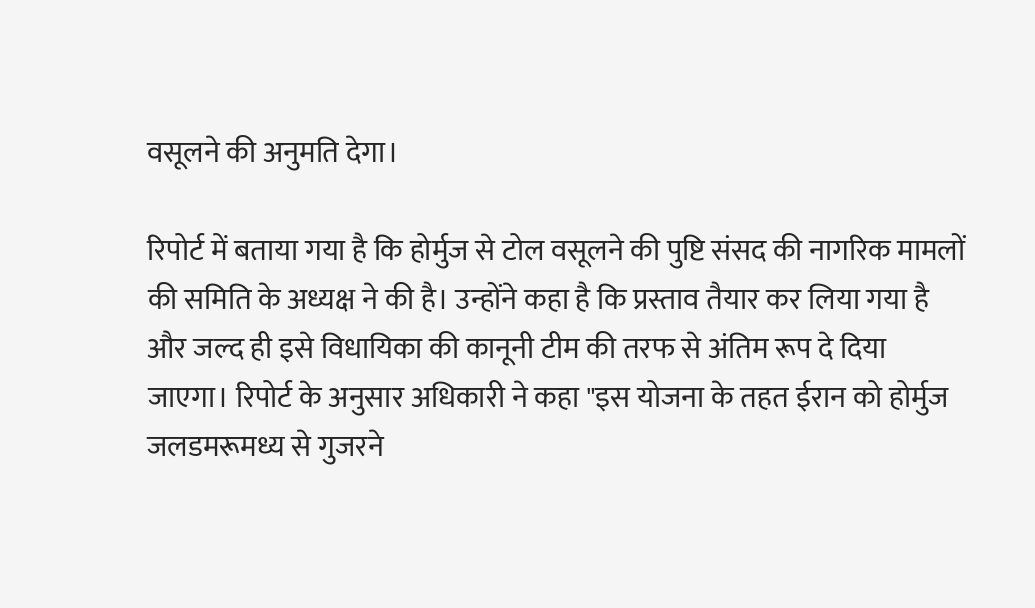वसूलने की अनुमति देगा।

रिपोर्ट में बताया गया है कि होर्मुज से टोल वसूलने की पुष्टि संसद की नागरिक मामलों की समिति के अध्यक्ष ने की है। उन्होंने कहा है कि प्रस्ताव तैयार कर लिया गया है और जल्द ही इसे विधायिका की कानूनी टीम की तरफ से अंतिम रूप दे दिया जाएगा। रिपोर्ट के अनुसार अधिकारी ने कहा "इस योजना के तहत ईरान को होर्मुज जलडमरूमध्य से गुजरने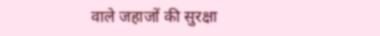वाले जहाजों की सुरक्षा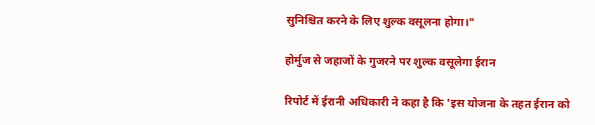सुनिश्चित करने के लिए शुल्क वसूलना होगा।"

होर्मुज से जहाजों के गुजरने पर शुल्क वसूलेगा ईरान

रिपोर्ट में ईरानी अधिकारी ने कहा है कि 'इस योजना के तहत ईरान को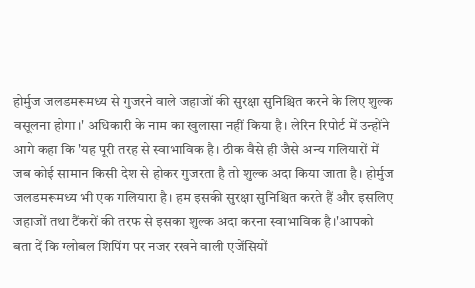होर्मुज जलडमरूमध्य से गुजरने वाले जहाजों की सुरक्षा सुनिश्चित करने के लिए शुल्क वसूलना होगा।' अधिकारी के नाम का खुलासा नहीं किया है। लेरिन रिपोर्ट में उन्होंने आगे कहा कि 'यह पूरी तरह से स्वाभाविक है। ठीक वैसे ही जैसे अन्य गलियारों में जब कोई सामान किसी देश से होकर गुजरता है तो शुल्क अदा किया जाता है। होर्मुज जलडमरूमध्य भी एक गलियारा है। हम इसकी सुरक्षा सुनिश्चित करते हैं और इसलिए जहाजों तथा टैंकरों की तरफ से इसका शुल्क अदा करना स्वाभाविक है।'आपको बता दें कि ग्लोबल शिपिंग पर नजर रखने वाली एजेंसियों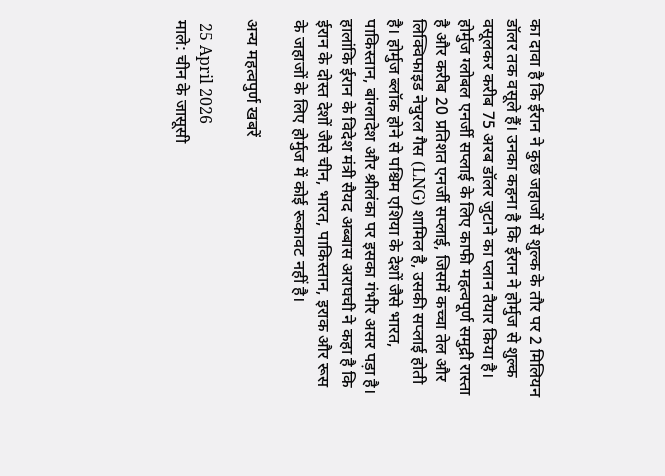का दावा है कि ईरान ने कुछ जहाजों से शुल्क के तौर पर 2 मिलियन डॉलर तक वसूले हैं। उनका कहना है कि ईरान ने होर्मुज से शुल्क वसूलकर करीब 75 अरब डॉलर जुटाने का प्लान तैयार किया है। होर्मुज ग्लोबल एनर्जी सप्लाई के लिए काफी महत्वपूर्ण समुद्री रास्ता है और करीब 20 प्रतिशत एनर्जी सप्लाई, जिसमें कच्चा तेल और लिक्विफाइड नेचुरल गैस (LNG) शामिल है, उसकी सप्लाई होती है। होर्मुज ब्लॉक होने से पश्चिम एशिया के देशों जैसे भारत, पाकिस्तान, बांग्लादेश और श्रीलंका पर इसका गंभीर असर पड़ा है। हालांकि ईरान के विदेश मंत्री सैयद अब्बास अराघची ने कहा है कि ईरान के दोस्त देशों जैसे चीन, भारत, पाकिस्तान, इराक और रूस के जहाजों के लिए होर्मुज में कोई रूकावट नहीं है।

अन्य महत्वपुर्ण खबरें

 25 April 2026
माले: चीन के जासूसी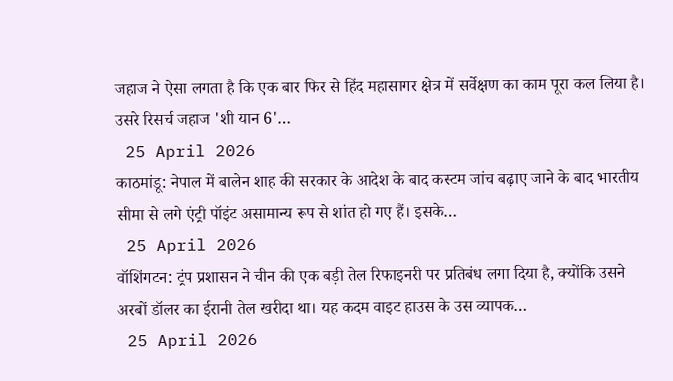जहाज ने ऐसा लगता है कि एक बार फिर से हिंद महासागर क्षेत्र में सर्वेक्षण का काम पूरा कल लिया है। उसरे रिसर्च जहाज 'शी यान 6'…
 25 April 2026
काठमांडू: नेपाल में बालेन शाह की सरकार के आदेश के बाद कस्टम जांच बढ़ाए जाने के बाद भारतीय सीमा से लगे एंट्री पॉइंट असामान्य रूप से शांत हो गए हैं। इसके…
 25 April 2026
वॉशिंगटन: ट्रंप प्रशासन ने चीन की एक बड़ी तेल रिफाइनरी पर प्रतिबंध लगा दिया है, क्योंकि उसने अरबों डॉलर का ईरानी तेल खरीदा था। यह कदम वाइट हाउस के उस व्यापक…
 25 April 2026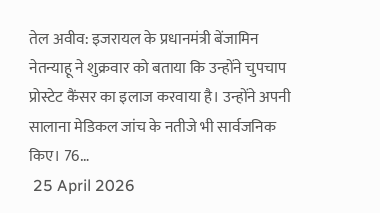तेल अवीव: इजरायल के प्रधानमंत्री बेंजामिन नेतन्याहू ने शुक्रवार को बताया कि उन्होंने चुपचाप प्रोस्टेट कैंसर का इलाज करवाया है। उन्होंने अपनी सालाना मेडिकल जांच के नतीजे भी सार्वजनिक किए। 76…
 25 April 2026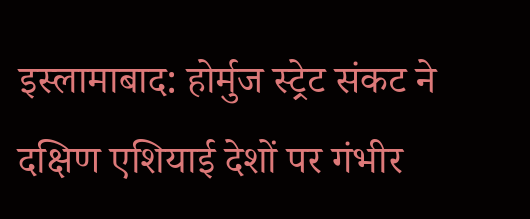इस्लामाबाद: होर्मुज स्ट्रेट संकट ने दक्षिण एशियाई देशों पर गंभीर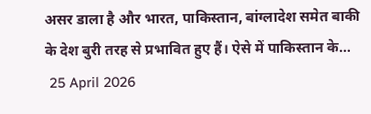असर डाला है और भारत, पाकिस्तान, बांग्लादेश समेत बाकी के देश बुरी तरह से प्रभावित हुए हैं। ऐसे में पाकिस्तान के…
 25 April 2026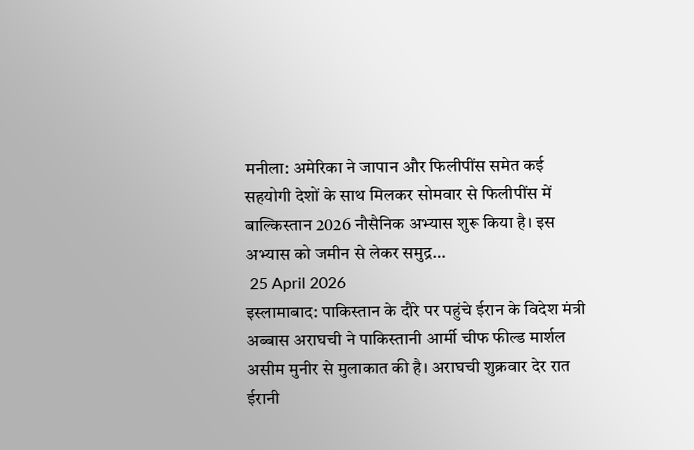मनीला: अमेरिका ने जापान और फ‍िलीपींस समेत कई सहयोगी देशों के साथ मिलकर सोमवार से फ‍िलीपींस में बाल्किस्‍तान 2026 नौसैनिक अभ्‍यास शुरू किया है। इस अभ्‍यास को जमीन से लेकर समुद्र…
 25 April 2026
इस्लामाबाद: पाकिस्तान के दौरे पर पहुंचे ईरान के विदेश मंत्री अब्बास अराघची ने पाकिस्तानी आर्मी चीफ फील्ड मार्शल असीम मुनीर से मुलाकात की है। अराघची शुक्रवार देर रात ईरानी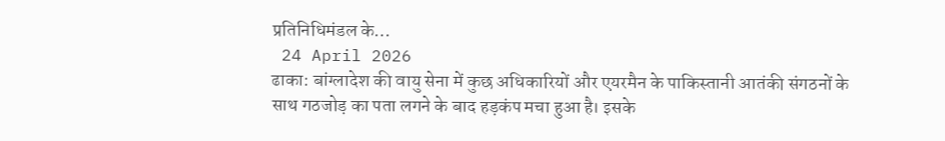प्रतिनिधिमंडल के…
 24 April 2026
ढाका: बांग्लादेश की वायु सेना में कुछ अधिकारियों और एयरमैन के पाकिस्तानी आतंकी संगठनों के साथ गठजोड़ का पता लगने के बाद हड़कंप मचा हुआ है। इसके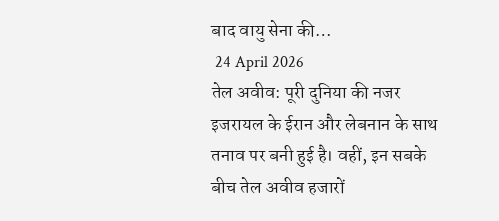बाद वायु सेना की…
 24 April 2026
तेल अवीव: पूरी दुनिया की नजर इजरायल के ईरान और लेबनान के साथ तनाव पर बनी हुई है। वहीं, इन सबके बीच तेल अवीव हजारों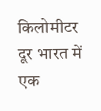किलोमीटर दूर भारत में एक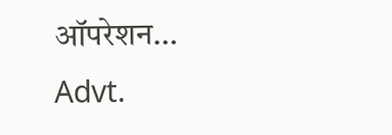ऑपरेशन…
Advt.